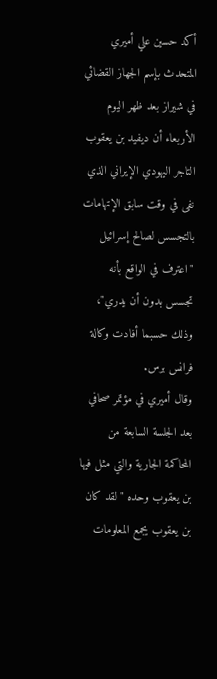أكد حسين علي أميري المتحدث بإسم الجهاز القضائي في شيراز بعد ظهر اليوم الأربعاء أن ديفيد بن يعقوب التاجر اليهودي الإيراني الذي نفى في وقت سابق الإتهامات بالتجسس لصالح إسرائيل "اعترف في الواقع بأنه تجسس بدون أن يدري"، وذلك حسبما أفادت وكالة فرانس برس.
وقال أميري في مؤتمر صحافي بعد الجلسة السابعة من المحاكمة الجارية والتي مثل فيها بن يعقوب وحده "لقد كان بن يعقوب يجمع المعلومات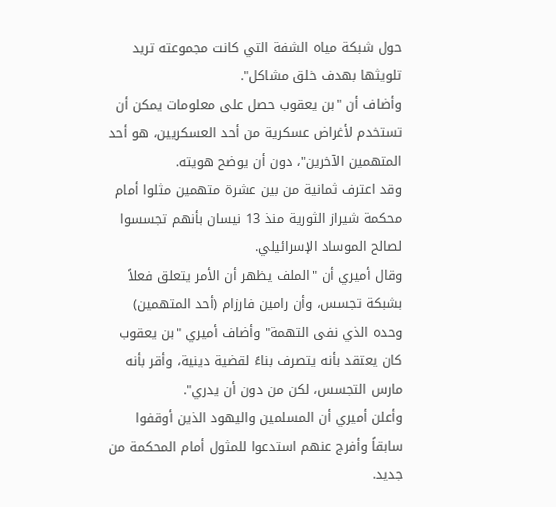حول شبكة مياه الشفة التي كانت مجموعته تريد تلويثها بهدف خلق مشاكل".
وأضاف أن "بن يعقوب حصل على معلومات يمكن أن تستخدم لأغراض عسكرية من أحد العسكريين، هو أحد المتهمين الآخرين"، دون أن يوضح هويته.
وقد اعترف ثمانية من بين عشرة متهمين مثلوا أمام محكمة شيراز الثورية منذ 13 نيسان بأنهم تجسسوا لصالح الموساد الإسرائيلي.
وقال أميري أن "الملف يظهر أن الأمر يتعلق فعلاً بشبكة تجسس، وأن رامين فارزام (أحد المتهمين) وحده الذي نفى التهمة" وأضاف أميري "بن يعقوب كان يعتقد بأنه يتصرف بناءً لقضية دينية، وأقر بأنه مارس التجسس، لكن من دون أن يدري".
وأعلن أميري أن المسلمين واليهود الذين أوقفوا سابقاً وأفرج عنهم استدعوا للمثول أمام المحكمة من جديد.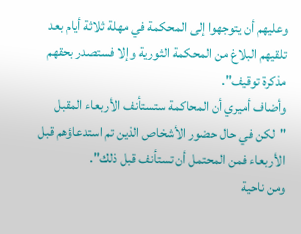وعليهم أن يتوجهوا إلى المحكمة في مهلة ثلاثة أيام بعد تلقيهم البلاغ من المحكمة الثورية وإلا فستصدر بحقهم مذكرة توقيف".
وأضاف أميري أن المحاكمة ستستأنف الأربعاء المقبل "لكن في حال حضور الأشخاص الذين تم استدعاؤهم قبل الأربعاء فمن المحتمل أن تستأنف قبل ذلك".
ومن ناحية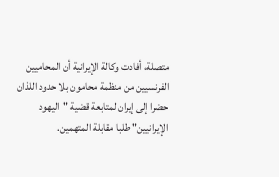متصلة، أفادت وكالة الإيرانية أن المحاميين الفرنسيين من منظمة محامون بلا حدود اللذان حضرا إلى إيران لمتابعة قضية "اليهود الإيرانيين" طلبا مقابلة المتهمين.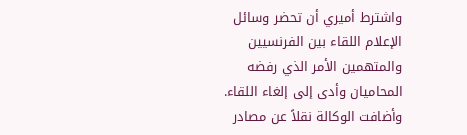واشترط أميري أن تحضر وسائل الإعلام اللقاء بين الفرنسيين والمتهمين الأمر الذي رفضه المحاميان وأدى إلى إلغاء اللقاء.
وأضافت الوكالة نقلاً عن مصادر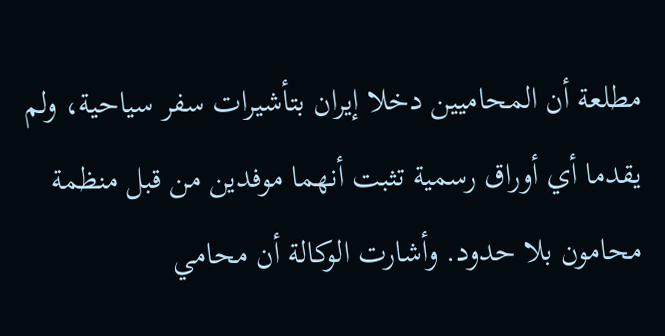مطلعة أن المحاميين دخلا إيران بتأشيرات سفر سياحية، ولم يقدما أي أوراق رسمية تثبت أنهما موفدين من قبل منظمة محامون بلا حدود. وأشارت الوكالة أن محامي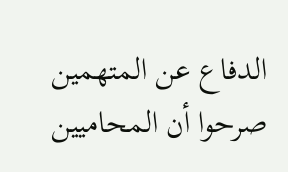الدفاع عن المتهمين صرحوا أن المحاميين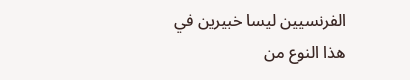الفرنسيين ليسا خبيرين في هذا النوع من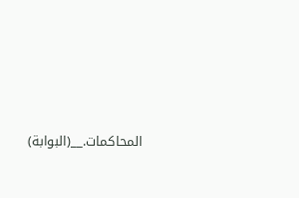المحاكمات.__(البوابة)